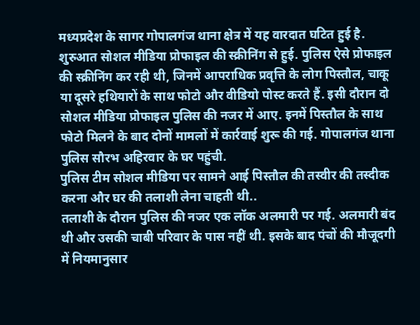मध्यप्रदेश के सागर गोपालगंज थाना क्षेत्र में यह वारदात घटित हुई है. शुरुआत सोशल मीडिया प्रोफाइल की स्क्रीनिंग से हुई. पुलिस ऐसे प्रोफाइल की स्क्रीनिंग कर रही थी, जिनमें आपराधिक प्रवृत्ति के लोग पिस्तौल, चाकू या दूसरे हथियारों के साथ फोटो और वीडियो पोस्ट करते हैं. इसी दौरान दो सोशल मीडिया प्रोफाइल पुलिस की नजर में आए. इनमें पिस्तौल के साथ फोटो मिलने के बाद दोनों मामलों में कार्रवाई शुरू की गई. गोपालगंज थाना पुलिस सौरभ अहिरवार के घर पहुंची.
पुलिस टीम सोशल मीडिया पर सामने आई पिस्तौल की तस्वीर की तस्दीक करना और घर की तलाशी लेना चाहती थी..
तलाशी के दौरान पुलिस की नजर एक लॉक अलमारी पर गई. अलमारी बंद थी और उसकी चाबी परिवार के पास नहीं थी. इसके बाद पंचों की मौजूदगी में नियमानुसार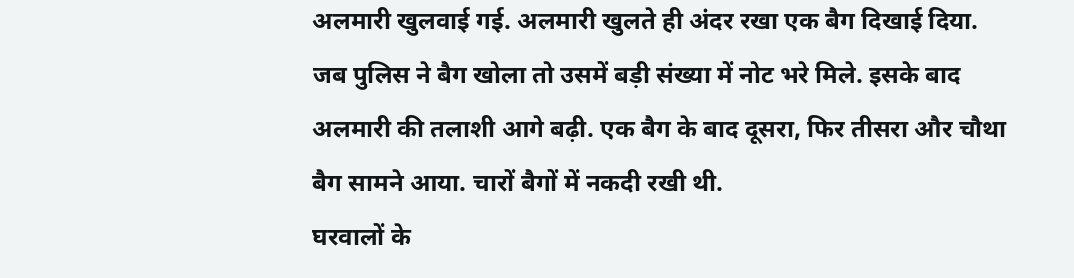अलमारी खुलवाई गई. अलमारी खुलते ही अंदर रखा एक बैग दिखाई दिया. जब पुलिस ने बैग खोला तो उसमें बड़ी संख्या में नोट भरे मिले. इसके बाद अलमारी की तलाशी आगे बढ़ी. एक बैग के बाद दूसरा, फिर तीसरा और चौथा बैग सामने आया. चारों बैगों में नकदी रखी थी.
घरवालों के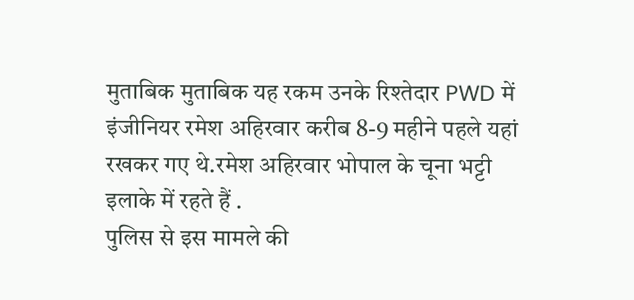मुताबिक मुताबिक यह रकम उनके रिश्तेदार PWD में इंजीनियर रमेश अहिरवार करीब 8-9 महीने पहले यहां रखकर गए थे.रमेश अहिरवार भोपाल के चूना भट्टी इलाके में रहते हैं .
पुलिस से इस मामले की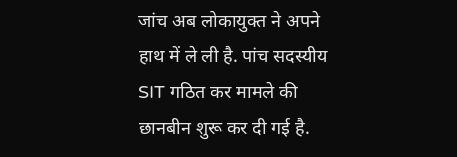जांच अब लोकायुक्त ने अपने हाथ में ले ली है. पांच सदस्यीय SIT गठित कर मामले की छानबीन शुरू कर दी गई है.